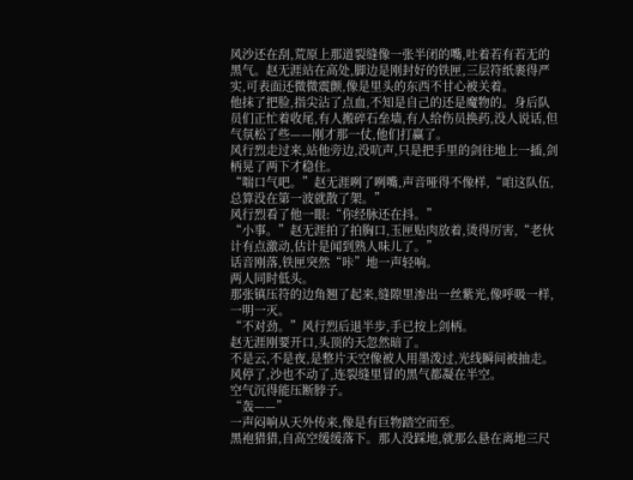风沙还在刮,荒原上那道裂缝像一张半闭的嘴,吐着若有若无的黑气。赵无涯站在高处,脚边是刚封好的铁匣,三层符纸裹得严实,可表面还微微震颤,像是里头的东西不甘心被关着。
他抹了把脸,指尖沾了点血,不知是自己的还是魔物的。身后队员们正忙着收尾,有人搬碎石垒墙,有人给伤员换药,没人说话,但气氛松了些——刚才那一仗,他们打赢了。
风行烈走过来,站他旁边,没吭声,只是把手里的剑往地上一插,剑柄晃了两下才稳住。
“喘口气吧。”赵无涯咧了咧嘴,声音哑得不像样,“咱这队伍,总算没在第一波就散了架。”
风行烈看了他一眼:“你经脉还在抖。”
“小事。”赵无涯拍了拍胸口,玉匣贴肉放着,烫得厉害,“老伙计有点激动,估计是闻到熟人味儿了。”
话音刚落,铁匣突然“咔”地一声轻响。
两人同时低头。
那张镇压符的边角翘了起来,缝隙里渗出一丝紫光,像呼吸一样,一明一灭。
“不对劲。”风行烈后退半步,手已按上剑柄。
赵无涯刚要开口,头顶的天忽然暗了。
不是云,不是夜,是整片天空像被人用墨泼过,光线瞬间被抽走。风停了,沙也不动了,连裂缝里冒的黑气都凝在半空。
空气沉得能压断脖子。
“轰——”
一声闷响从天外传来,像是有巨物踏空而至。
黑袍猎猎,自高空缓缓落下。那人没踩地,就那么悬在离地三尺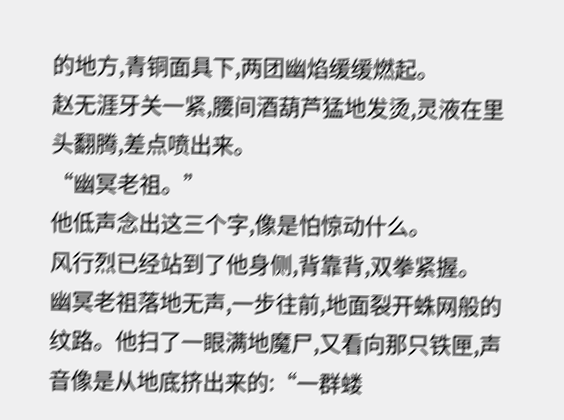的地方,青铜面具下,两团幽焰缓缓燃起。
赵无涯牙关一紧,腰间酒葫芦猛地发烫,灵液在里头翻腾,差点喷出来。
“幽冥老祖。”
他低声念出这三个字,像是怕惊动什么。
风行烈已经站到了他身侧,背靠背,双拳紧握。
幽冥老祖落地无声,一步往前,地面裂开蛛网般的纹路。他扫了一眼满地魔尸,又看向那只铁匣,声音像是从地底挤出来的:“一群蝼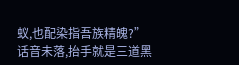蚁,也配染指吾族精魄?”
话音未落,抬手就是三道黑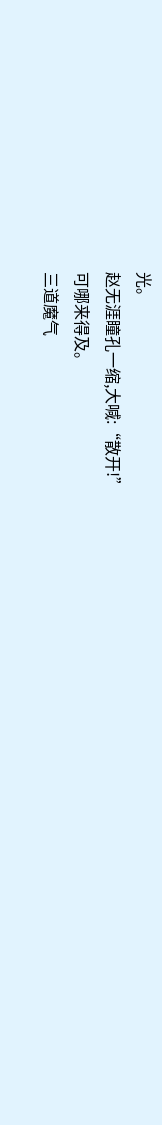光。
赵无涯瞳孔一缩,大喊:“散开!”
可哪来得及。
三道魔气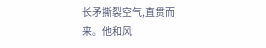长矛撕裂空气,直贯而来。他和风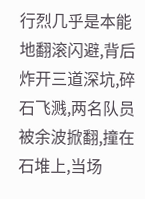行烈几乎是本能地翻滚闪避,背后炸开三道深坑,碎石飞溅,两名队员被余波掀翻,撞在石堆上,当场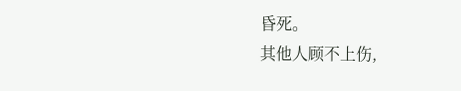昏死。
其他人顾不上伤,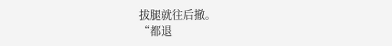拔腿就往后撤。
“都退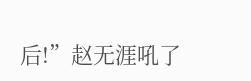后!”赵无涯吼了